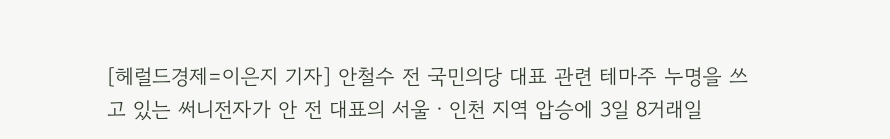[헤럴드경제=이은지 기자] 안철수 전 국민의당 대표 관련 테마주 누명을 쓰고 있는 써니전자가 안 전 대표의 서울ㆍ인천 지역 압승에 3일 8거래일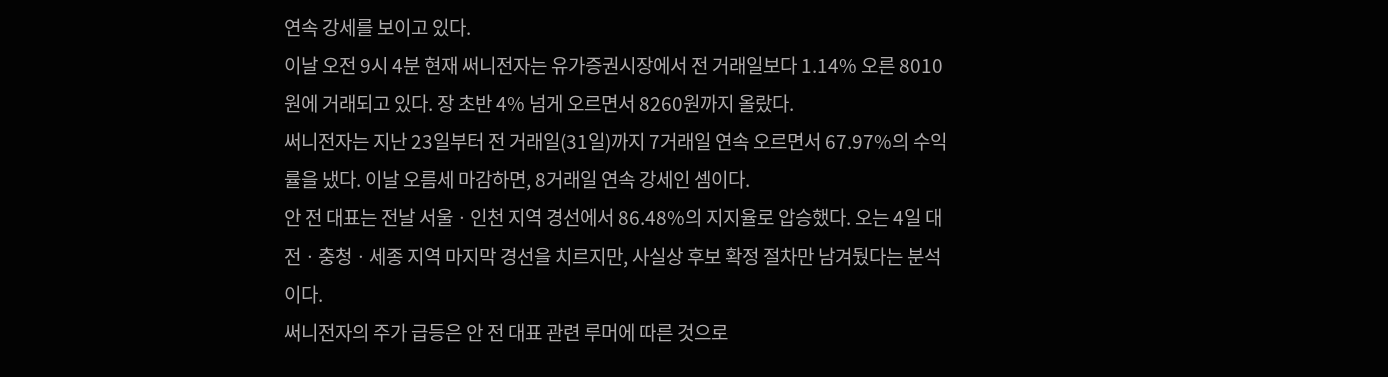연속 강세를 보이고 있다.
이날 오전 9시 4분 현재 써니전자는 유가증권시장에서 전 거래일보다 1.14% 오른 8010원에 거래되고 있다. 장 초반 4% 넘게 오르면서 8260원까지 올랐다.
써니전자는 지난 23일부터 전 거래일(31일)까지 7거래일 연속 오르면서 67.97%의 수익률을 냈다. 이날 오름세 마감하면, 8거래일 연속 강세인 셈이다.
안 전 대표는 전날 서울ㆍ인천 지역 경선에서 86.48%의 지지율로 압승했다. 오는 4일 대전ㆍ충청ㆍ세종 지역 마지막 경선을 치르지만, 사실상 후보 확정 절차만 남겨뒀다는 분석이다.
써니전자의 주가 급등은 안 전 대표 관련 루머에 따른 것으로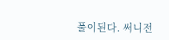풀이된다. 써니전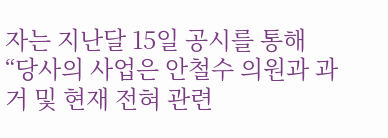자는 지난달 15일 공시를 통해 “당사의 사업은 안철수 의원과 과거 및 현재 전혀 관련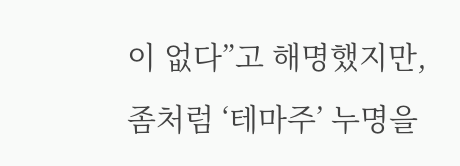이 없다”고 해명했지만, 좀처럼 ‘테마주’ 누명을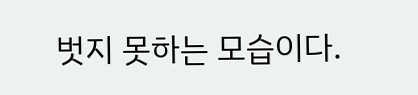벗지 못하는 모습이다.